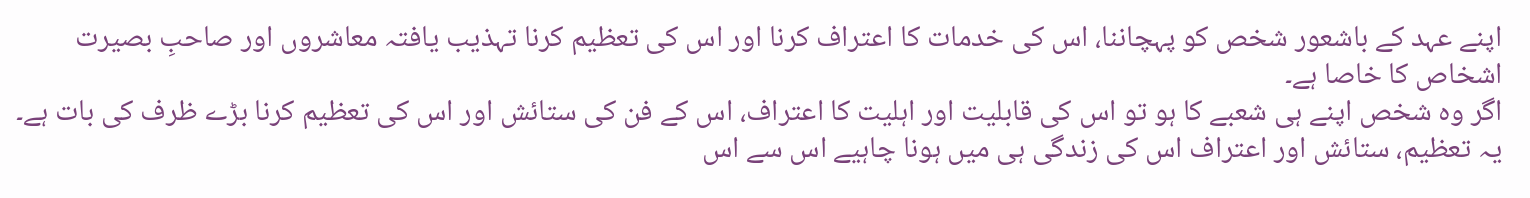اپنے عہد کے باشعور شخص کو پہچاننا، اس کی خدمات کا اعتراف کرنا اور اس کی تعظیم کرنا تہذیب یافتہ معاشروں اور صاحبِ بصیرت اشخاص کا خاصا ہے۔
اگر وہ شخص اپنے ہی شعبے کا ہو تو اس کی قابلیت اور اہلیت کا اعتراف، اس کے فن کی ستائش اور اس کی تعظیم کرنا بڑے ظرف کی بات ہے۔
یہ تعظیم، ستائش اور اعتراف اس کی زندگی ہی میں ہونا چاہیے اس سے اس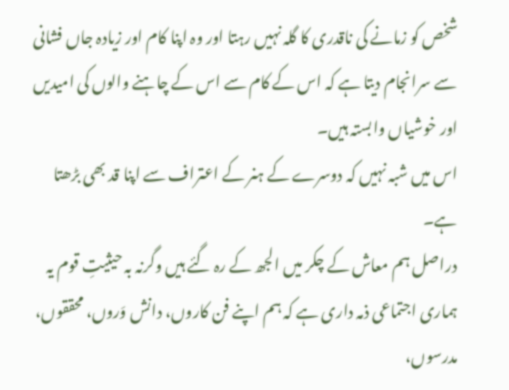شخص کو زمانے کی ناقدری کا گلہ نہیں رہتا اور وہ اپنا کام اور زیادہ جاں فشانی سے سرانجام دیتا ہے کہ اس کے کام سے اس کے چاہنے والوں کی امیدیں اور خوشیاں وابستہ ہیں۔
اس میں شبہ نہیں کہ دوسرے کے ہنر کے اعتراف سے اپنا قد بھی بڑھتا ہے۔
دراصل ہم معاش کے چکر میں الجھ کے رہ گئے ہیں وگرنہ بہ حیثیتِ قوم یہ ہماری اجتماعی ذمہ داری ہے کہ ہم اپنے فن کاروں، دانش وَروں، محققوں، مدرسوں،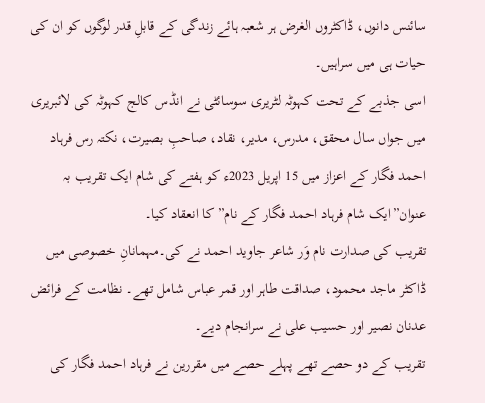سائنس دانوں، ڈاکٹروں الغرض ہر شعبہ ہائے زندگی کے قابلِ قدر لوگوں کو ان کی حیات ہی میں سراہیں۔
اسی جذبے کے تحت کہوٹہ لٹریری سوسائٹی نے انڈس کالج کہوٹہ کی لائبریری میں جواں سال محقق، مدرس، مدیر، نقاد، صاحبِ بصیرت، نکتہ رس فرہاد احمد فگار کے اعزاز میں 15 اپریل 2023ء کو ہفتے کی شام ایک تقریب بہ عنوان”ایک شام فرہاد احمد فگار کے نام” کا انعقاد کیا۔
تقریب کی صدارت نام وَر شاعر جاوید احمد نے کی۔مہمانانِ خصوصی میں ڈاکٹر ماجد محمود، صداقت طاہر اور قمر عباس شامل تھے۔ نظامت کے فرائض عدنان نصیر اور حسیب علی نے سرانجام دیے۔
تقریب کے دو حصے تھے پہلے حصے میں مقررین نے فرہاد احمد فگار کی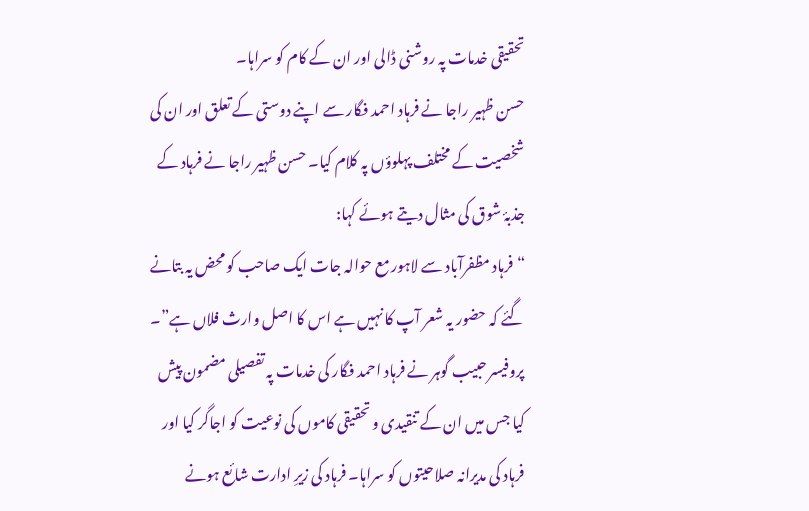تحقیقی خدمات پہ روشنی ڈالی اور ان کے کام کو سراہا۔
حسن ظہیر راجا نے فرہاد احمد فگار سے اپنے دوستی کے تعلق اور ان کی شخصیت کے مختلف پہلوؤں پہ کلام کیا۔ حسن ظہیر راجا نے فرہاد کے جذبۂ شوق کی مثال دیتے ہوئے کہا:
“فرہاد مظفرآباد سے لاہور مع حوالہ جات ایک صاحب کو محض یہ بتانے گئے کہ حضور یہ شعر آپ کا نہیں ہے اس کا اصل وارث فلاں ہے”۔
پروفیسر حبیب گوہر نے فرہاد احمد فگار کی خدمات پہ تفصیلی مضمون پیش کیا جس میں ان کے تنقیدی و تحقیقی کاموں کی نوعیت کو اجاگر کیا اور فرہاد کی مدیرانہ صلاحیتوں کو سراہا۔ فرہاد کی زیرِ ادارت شائع ہونے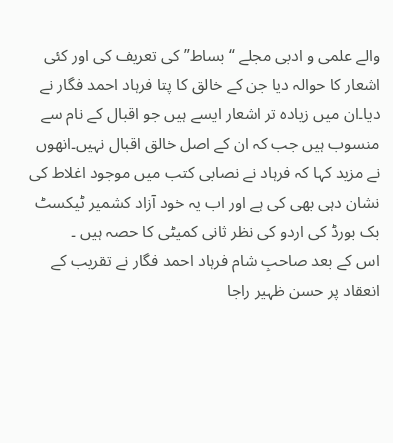والے علمی و ادبی مجلے “بساط” کی تعریف کی اور کئی اشعار کا حوالہ دیا جن کے خالق کا پتا فرہاد احمد فگار نے دیا۔ان میں زیادہ تر اشعار ایسے ہیں جو اقبال کے نام سے منسوب ہیں جب کہ ان کے اصل خالق اقبال نہیں۔انھوں نے مزید کہا کہ فرہاد نے نصابی کتب میں موجود اغلاط کی نشان دہی بھی کی ہے اور اب یہ خود آزاد کشمیر ٹیکسٹ بک بورڈ کی اردو کی نظر ثانی کمیٹی کا حصہ ہیں ۔
اس کے بعد صاحبِ شام فرہاد احمد فگار نے تقریب کے انعقاد پر حسن ظہیر راجا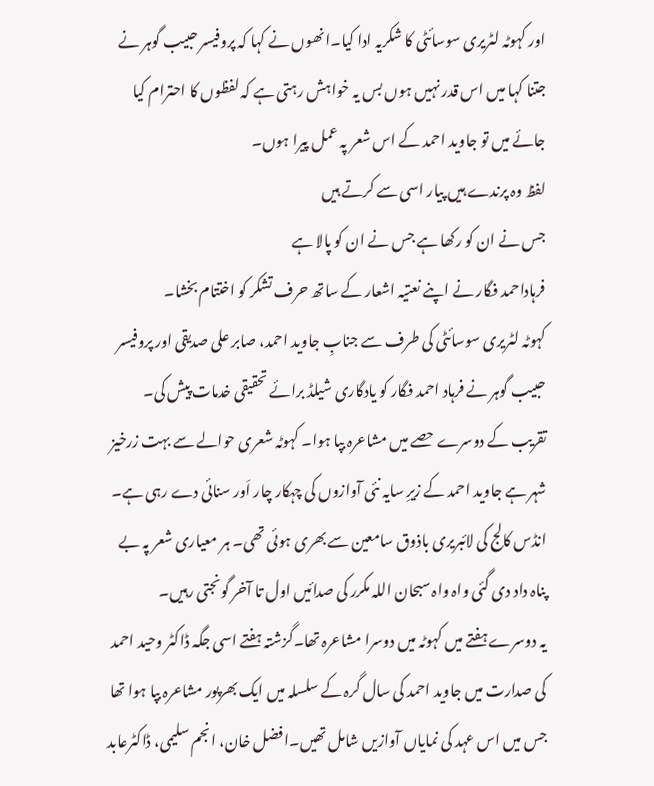اور کہوٹہ لٹریری سوسائٹی کا شکریہ ادا کیا۔انھوں نے کہا کہ پروفیسر حبیب گوہر نے جتنا کہا میں اس قدر نہیں ہوں بس یہ خواہش رہتی ہے کہ لفظوں کا احترام کیا جائے میں تو جاوید احمد کے اس شعر پہ عمل پیرا ہوں۔
لفظ وہ پرندے ہیں پیار اسی سے کرتے ہیں
جس نے ان کو رکھا ہے جس نے ان کو پالا ہے
فرہاداحمد فگار نے اپنے نعتیہ اشعار کے ساتھ حرف تشکر کو اختتام بخشا۔
کہوٹہ لٹریری سوسائٹی کی طرف سے جنابِ جاوید احمد، صابر علی صدیقی اور پروفیسر حبیب گوہر نے فرہاد احمد فگار کو یادگاری شیلڈ برائے تحقیقی خدمات پیش کی۔
تقریب کے دوسرے حصے میں مشاعرہ بپا ہوا۔ کہوٹہ شعری حوالے سے بہت زرخیز شہر ہے جاوید احمد کے زیرِ سایہ نئی آوازوں کی چہکار چار اَور سنائی دے رہی ہے۔ انڈس کالج کی لائبریری باذوق سامعین سے بھری ہوئی تھی۔ ہر معیاری شعر پہ بے پناہ داد دی گئی واہ واہ سبحان اللہ مکرر کی صدائیں اول تا آخر گونجتی رہیں۔
یہ دوسرے ہفتے میں کہوٹہ میں دوسرا مشاعرہ تھا۔گزشتہ ہفتے اسی جگہ ڈاکٹر وحید احمد کی صدارت میں جاوید احمد کی سال گرہ کے سلسلہ میں ایک بھرپور مشاعرہ بپا ہوا تھا جس میں اس عہد کی نمایاں آوازیں شامل تھیں۔افضل خان، انجم سلیمی، ڈاکٹرعابد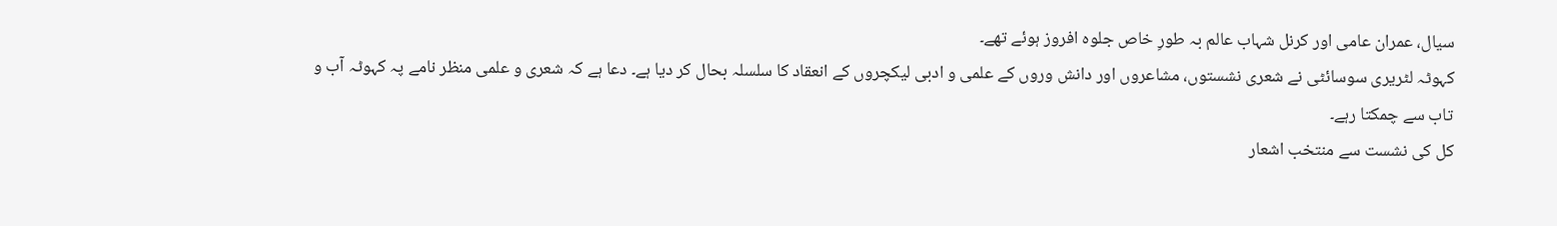سیال، عمران عامی اور کرنل شہاب عالم بہ طورِ خاص جلوہ افروز ہوئے تھے۔
کہوٹہ لٹریری سوسائٹی نے شعری نشستوں، مشاعروں اور دانش وروں کے علمی و ادبی لیکچروں کے انعقاد کا سلسلہ بحال کر دیا ہے۔ دعا ہے کہ شعری و علمی منظر نامے پہ کہوٹہ آب و تاب سے چمکتا رہے۔
کل کی نشست سے منتخب اشعار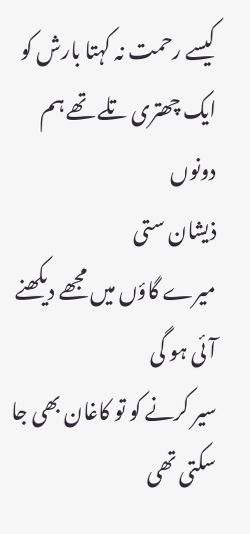کیسے رحمت نہ کہتا بارش کو
ایک چھتری تلے تھے ہم دونوں
ذیشان ستی
میرے گاؤں میں مجھے دیکھنے آئی ہو گی
سیر کرنے کو تو کاغان بھی جا سکتی تھی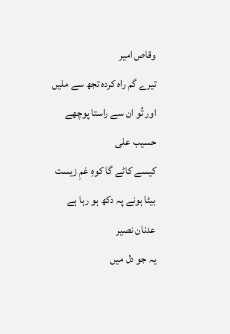وقاص امیر
تیرے گم راہ کردہ تجھ سے ملیں
اور تُو ان سے راستا پوچھے
حسیب علی
کیسے کاٹے گا کوہِ غمِ زیست
بیٹا ہونے پہ دکھ ہو رہا ہے
عدنان نصیر
یہ جو دل میں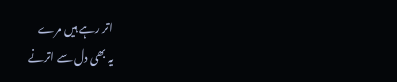اتر رہے ہیں مرے
یہ بھی دل سے اترنے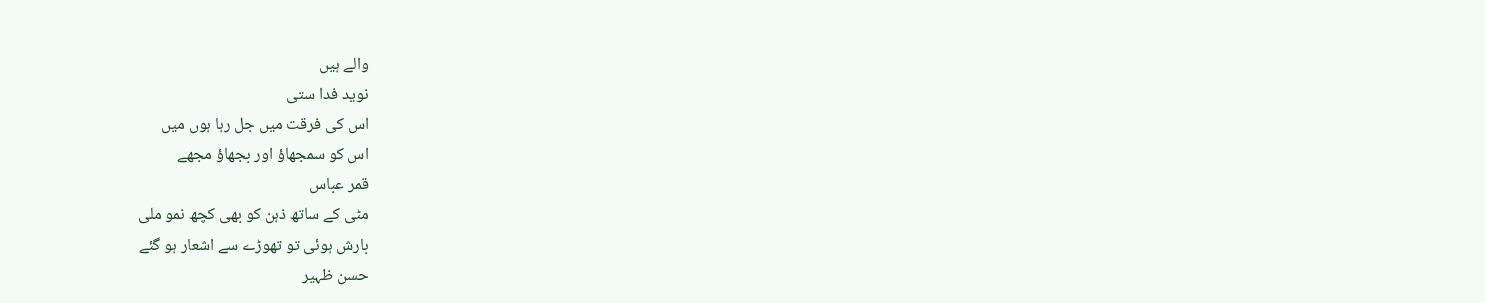والے ہیں
نوید فدا ستی
اس کی فرقت میں جل رہا ہوں میں
اس کو سمجھاؤ اور بجھاؤ مجھے
قمر عباس
مٹی کے ساتھ ذہن کو بھی کچھ نمو ملی
بارش ہوئی تو تھوڑے سے اشعار ہو گئے
حسن ظہیر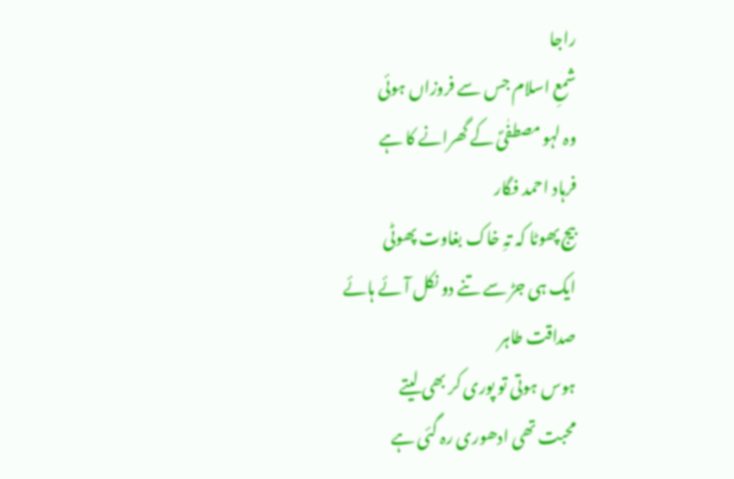راجا
شمعِ اسلام جس سے فروزاں ہوئی
وہ لہو مصطفٰیؐ کے گھرانے کا ہے
فرہاد احمد فگار
بیج پھوٹا کہ تہِ خاک بغاوت پھوٹی
ایک ہی جڑ سے تنے دو نکل آئے ہائے
صداقت طاہر
ہوس ہوتی تو پوری کر بھی لیتے
محبت تھی ادھوری رہ گئی ہے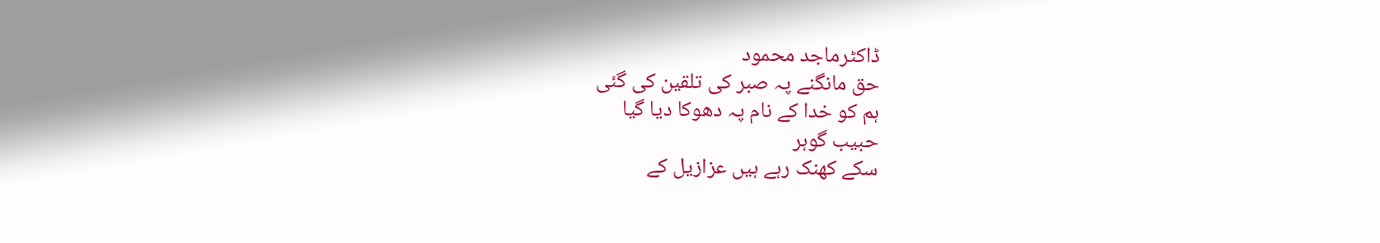ڈاکٹرماجد محمود
حق مانگنے پہ صبر کی تلقین کی گئی
ہم کو خدا کے نام پہ دھوکا دیا گیا
حبیب گوہر
سکے کھنک رہے ہیں عزازیل کے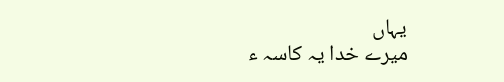یہاں
میرے خدا یہ کاسہ ء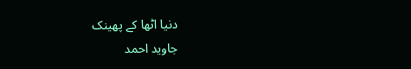دنیا اٹھا کے پھینک
جاوید احمد